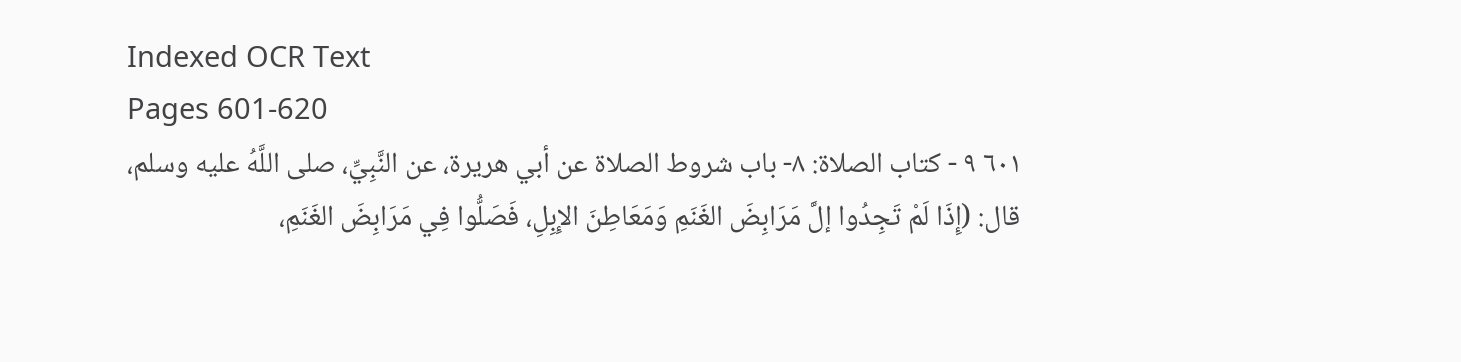Indexed OCR Text
Pages 601-620
٦٠١ ٩ - كتاب الصلاة: ٨- باب شروط الصلاة عن أبي هريرة، عن النَّبِيِّ، صلى اللَّهُ عليه وسلم، قال: (إِذَا لَمْ تَجِدُوا إلَّ مَرَابِضَ الغَنَمِ وَمَعَاطِنَ الإِبِلِ، فَصَلُّوا فِي مَرَابِضَ الغَنَمِ،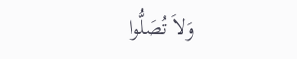وَلاَ تُصَلُّوا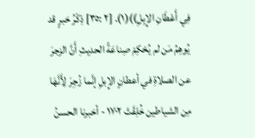فِي أَعْطَانِ الإِبِلِ))(١). [٢ :٣٥] ذِكْرُ خبرٍ قد يُوهِمُ مَن لم يُحْكِمْ صِناعَةً الحديثِ أَنَّ الزجرَ عن الصلاةِ في أعطانٍ الإِبلِ إنَّما زُجِرَ لِأَنَّهَا مِن الشياطين خُلِقَتْ ١٧٠٢ - أخبرنا الحسنُ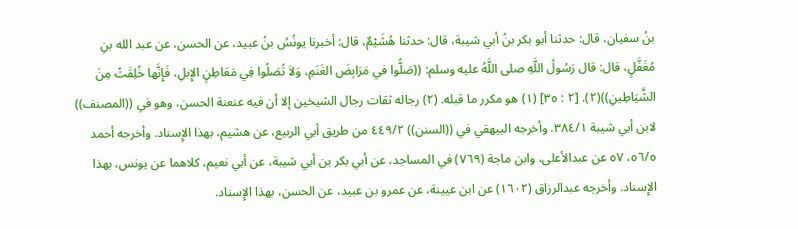بنُ سفيان، قال: حدثنا أبو بكر بنُ أبي شيبة، قال: حدثنا هُشَيْمٌ، قال: أخبرنا يونُسُ بنُ عبيد، عن الحسن، عن عبد الله بنِ مُغَفَّلٍ، قال: قال رَسُولُ اللَّهِ صلى اللَّهُ عليه وسلم: ((صَلُّوا في مَرَابِضَ الغَنَمِ، وَلاَ تُصَلُوا فِي مَعَاطِنٍ الإِبلِ، فَإِنَّها خُلِقَتْ مِنَ الشَّيَاطِينِ))(٢). [٢ : ٣٥] (١) هو مكرر ما قبله. (٢) رجاله ثقات رجال الشيخين إلا أن فيه عنعنة الحسن، وهو في ((المصنف)) لابن أبي شيبة ٣٨٤/١. وأخرجه البيهقي في ((السنن)) ٤٤٩/٢ من طريق أبي الربيع، عن هشیم، بهذا الإِسناد. وأخرجه أحمد ٥٦/٥، ٥٧ عن عبدالأعلى، وابن ماجة (٧٦٩) في المساجد، عن أبي بكر بن أبي شيبة، عن أبي نعيم، كلاهما عن يونس، بهذا الإِسناد. وأخرجه عبدالرزاق (١٦٠٢) عن ابن عيينة، عن عمرو بن عبيد، عن الحسن، بهذا الإِسناد.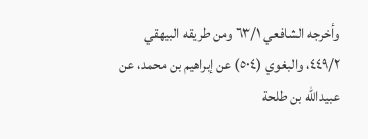وأخرجه الشافعي ٦٣/١ ومن طريقه البيهقي ٤٤٩/٢، والبغوي (٥٠٤) عن إبراهيم بن محمد، عن عبيدالله بن طلحة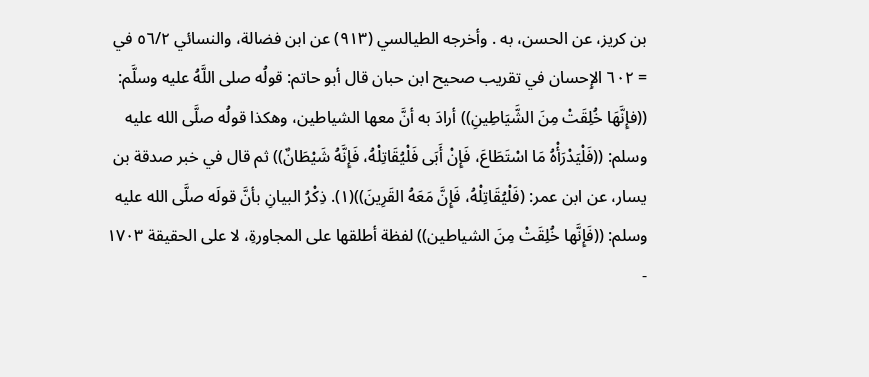بن كريز، عن الحسن، به . وأخرجه الطيالسي (٩١٣) عن ابن فضالة، والنسائي ٥٦/٢ في = ٦٠٢ الإِحسان في تقریب صحيح ابن حبان قال أبو حاتم: قولُه صلى اللَّهُ عليه وسلَّم: ((فإِنَّهَا خُلِقَتْ مِنَ الشَّيَاطِينِ)) أرادَ به أنَّ معها الشياطين، وهكذا قولُه صلَّى الله عليه وسلم: ((فَلْيَدْرَأْهُ مَا اسْتَطَاعَ، فَإِنْ أَبَى فَلْيُقَاتِلْهُ، فَإِنَّهُ شَيْطَانٌ)) ثم قال في خبر صدقة بن يسار، عن ابن عمر: (فَلْيُقَاتِلْهُ، فَإِنَّ مَعَهُ القَرِينَ))(١). ذِكْرُ البيانِ بأنَّ قولَه صلَّى الله عليه وسلم: ((فَإِنَّها خُلِقَتْ مِنَ الشياطين)) لفظة أطلقها على المجاورةِ، لا على الحقيقة ١٧٠٣ -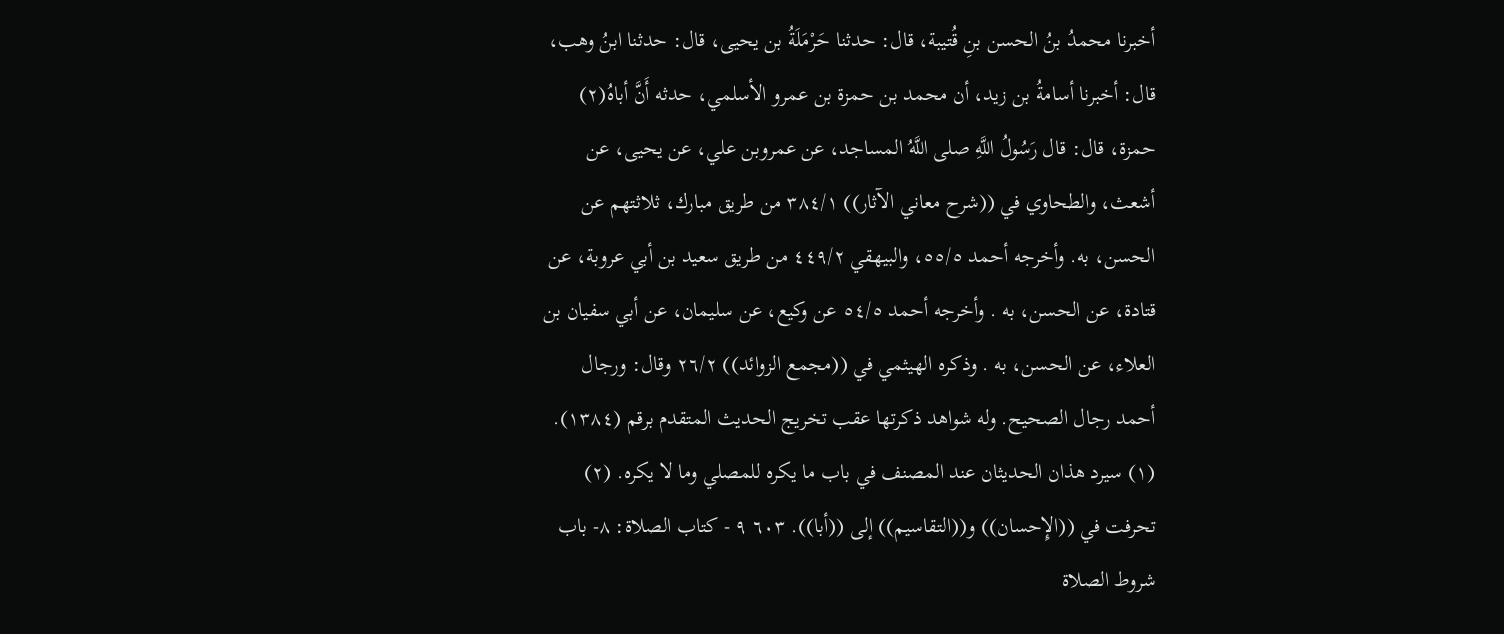أخبرنا محمدُ بنُ الحسن بنِ قُتيبة، قال: حدثنا حَرْمَلَةُ بن يحيى، قال: حدثنا ابنُ وهب، قال: أخبرنا أسامةُ بن زيد، أن محمد بن حمزة بن عمرو الأسلمي، حدثه أَنَّ أباهُ(٢) حمزة، قال: قال رَسُولُ اللَّهِ صلى اللَّهُ المساجد، عن عمروبن علي، عن يحيى، عن أشعث، والطحاوي في ((شرح معاني الآثار)) ٣٨٤/١ من طريق مبارك، ثلاثتهم عن الحسن، به. وأخرجه أحمد ٥٥/٥، والبيهقي ٤٤٩/٢ من طريق سعيد بن أبي عروبة، عن قتادة، عن الحسن، به . وأخرجه أحمد ٥٤/٥ عن وكيع، عن سليمان، عن أبي سفيان بن العلاء، عن الحسن، به . وذكره الهيثمي في ((مجمع الزوائد)) ٢٦/٢ وقال: ورجال أحمد رجال الصحيح. وله شواهد ذكرتها عقب تخريج الحديث المتقدم برقم (١٣٨٤). (١) سيرد هذان الحديثان عند المصنف في باب ما يكره للمصلي وما لا يكره. (٢) تحرفت في ((الإِحسان)) و((التقاسيم)) إلى ((أبا)). ٦٠٣ ٩ - كتاب الصلاة: ٨- باب شروط الصلاة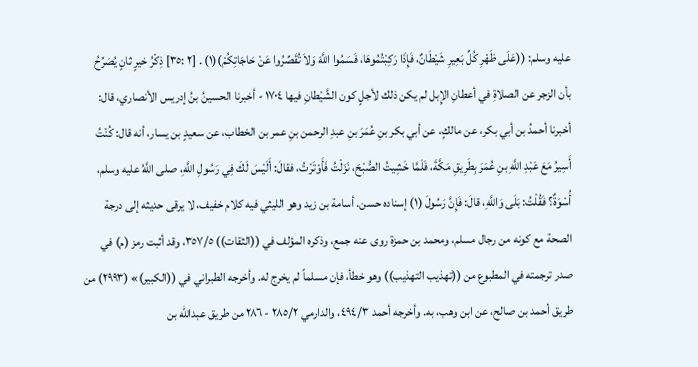عليه وسلم: ((عَلَى ظَهْرِ كُلِّ بَعِيرِ شَيْطَانٌ، فَإِذَا رَكِبْتُمُوهَا، فَسَمُوا اللَّهَ وَلاَ تُقَصِّرُوا عَنْ حَاجَاتِكُمْ)(١) . [٢ :٣٥] ذِكْرُ خيرٍ ثانٍ يُصَرِّحُ بأن الزجر عن الصلاةِ في أعطانِ الإِبل لم يكن ذلك لأجلٍ كون الشَّيْطانِ فيها ١٧٠٤ - أخبرنا الحسينُ بنُ إدريس الأنصاري، قال: أخبرنا أحمدُ بن أبي بكر، عن مالكٍ، عن أبي بكر بنِ عُمَرَ بنِ عبدِ الرحمن بنِ عمر بن الخطاب، عن سعيدٍ بن يسار، أنه قال: كُنْتُ أَسِيرُ مَعَ عَبْدِ اللَّهِ بنِ عُمَرَ بِطَرِيقِ مَكَّةَ، فَلَمَّا خَشِيتُ الصُّبْحَ، نَزَلْتُ فَأَوْتَرْتُ، فقالَ: أَلَيْسَ لَكَ فِي رَسُولِ اللَّهِ، صلى اللَّهُ عليه وسلم، أُسْوَةٌ؟ فَقُلْتُ: بَلَى وَاللَّهِ، قالَ: فَإِنَّ رَسُولَ (١) إسناده حسن. أسامة بن زيد وهو الليثي فیه کلام خفیف، لا یرقی حديثه إلى درجة الصحة مع كونه من رجال مسلم، ومحمد بن حمزة روى عنه جمع، وذكره المؤلف في ((الثقات)) ٣٥٧/٥، وقد أثبت رمز (م) في صدر ترجمته في المطبوع من ((تهذيب التهذيب)) وهو خطأ، فإن مسلماً لم يخرج له. وأخرجه الطبراني في ((الكبير)» (٢٩٩٣) من طريق أحمد بن صالح، عن ابن وهب، به. وأخرجه أحمد ٤٩٤/٣، والدارمي ٢٨٥/٢ - ٢٨٦ من طريق عبدالله بن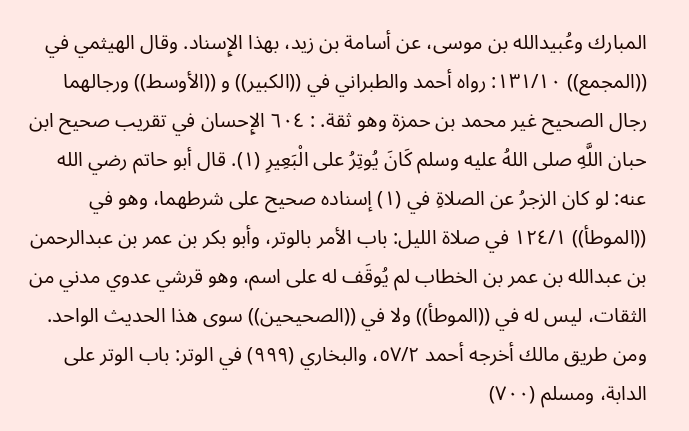المبارك وعُبيدالله بن موسى، عن أسامة بن زيد، بهذا الإِسناد. وقال الهيثمي في ((المجمع)) ١٣١/١٠: رواه أحمد والطبراني في ((الكبير)) و ((الأوسط)) ورجالهما رجال الصحيح غير محمد بن حمزة وهو ثقة. : ٦٠٤ الإِحسان في تقريب صحيح ابن حبان اللَّهِ صلى اللهُ عليه وسلم كَانَ يُوتِرُ على الْبَعِيرِ (١). قال أبو حاتم رضي الله عنه: لو كان الزجرُ عن الصلاةِ في (١) إسناده صحيح على شرطهما، وهو في ((الموطأ)) ١٢٤/١ في صلاة الليل: باب الأمر بالوتر، وأبو بكر بن عمر بن عبدالرحمن بن عبدالله بن عمر بن الخطاب لم يُوقَف له على اسم، وهو قرشي عدوي مدني من الثقات، ليس له في ((الموطأ)) ولا في ((الصحيحين)) سوى هذا الحديث الواحد. ومن طريق مالك أخرجه أحمد ٥٧/٢، والبخاري (٩٩٩) في الوتر: باب الوتر على الدابة، ومسلم (٧٠٠)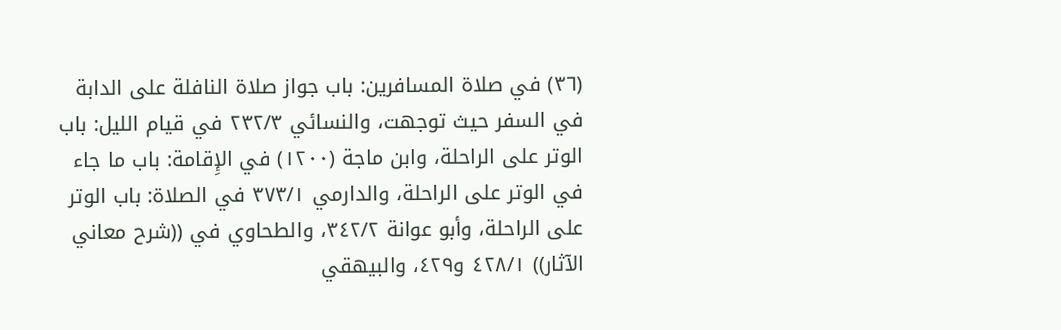(٣٦) في صلاة المسافرين: باب جواز صلاة النافلة على الدابة في السفر حيث توجهت، والنسائي ٢٣٢/٣ في قيام الليل: باب الوتر على الراحلة، وابن ماجة (١٢٠٠) في الإِقامة: باب ما جاء في الوتر على الراحلة، والدارمي ٣٧٣/١ في الصلاة: باب الوتر على الراحلة، وأبو عوانة ٣٤٢/٢، والطحاوي في ((شرح معاني الآثار)) ٤٢٨/١ و٤٢٩، والبيهقي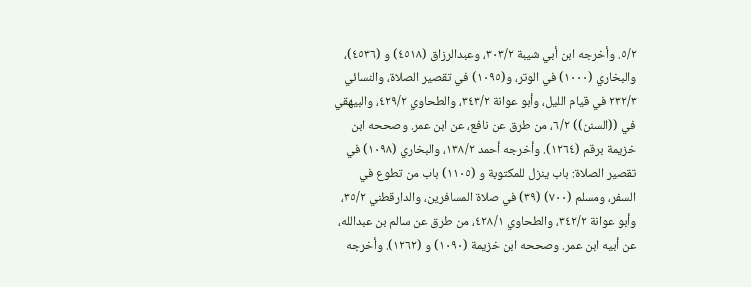٥/٢. وأخرجه ابن أبي شيبة ٣٠٣/٢، وعبدالرزاق (٤٥١٨) و (٤٥٣٦)، والبخاري (١٠٠٠) في الوتر، و(١٠٩٥) في تقصير الصلاة، والنسائي ٢٣٢/٣ في قيام الليل، وأبو عوانة ٣٤٣/٢، والطحاوي ٤٢٩/٢، والبيهقي في ((السنن)) ٦/٢، من طرق عن نافع، عن ابن عمر. وصححه ابن خزيمة برقم (١٢٦٤). وأخرجه أحمد ١٣٨/٢، والبخاري (١٠٩٨) في تقصير الصلاة: باب ينزل للمكتوبة و (١١٠٥) باب من تطوع في السفر، ومسلم (٧٠٠) (٣٩) في صلاة المسافرين، والدارقطني ٣٥/٢، وأبو عوانة ٣٤٢/٢، والطحاوي ٤٢٨/١، من طرق عن سالم بن عبدالله، عن أبيه ابن عمر. وصححه ابن خزيمة (١٠٩٠) و (١٢٦٢). وأخرجه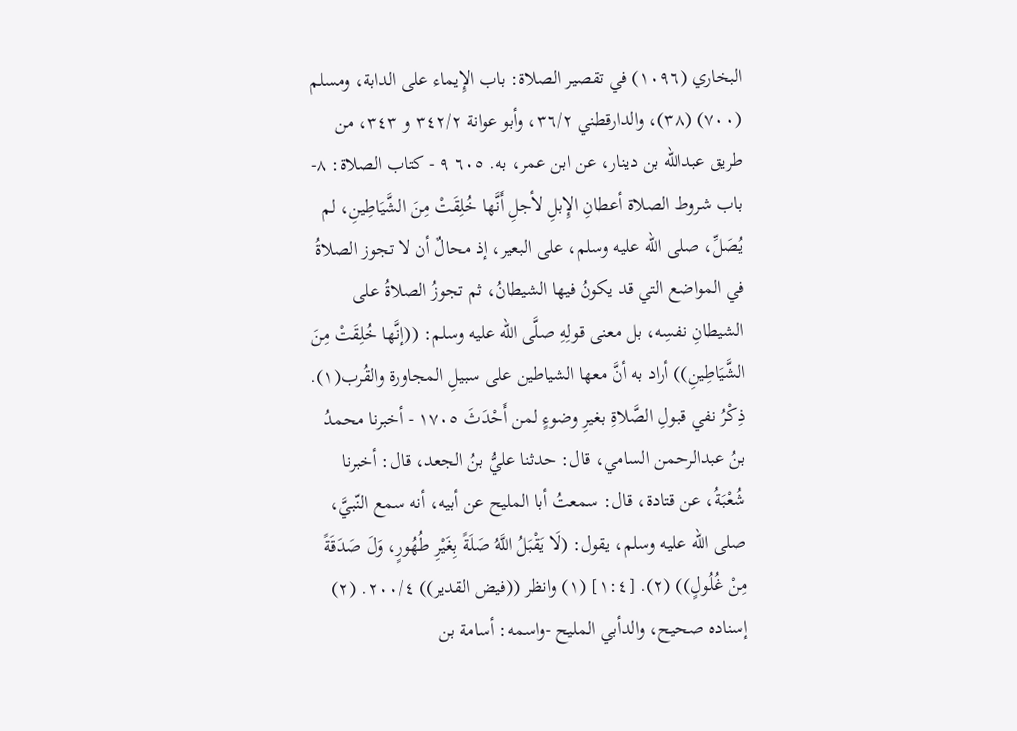البخاري (١٠٩٦) في تقصير الصلاة: باب الإِيماء على الدابة، ومسلم (٧٠٠) (٣٨)، والدارقطني ٣٦/٢، وأبو عوانة ٣٤٢/٢ و ٣٤٣، من طريق عبدالله بن دينار، عن ابن عمر، به. ٦٠٥ ٩ - كتاب الصلاة: ٨- باب شروط الصلاة أعطانِ الإِبلِ لأجلِ أَنَّها خُلِقَتْ مِنَ الشَّيَاطِينِ، لم يُصَلِّ، صلى الله عليه وسلم، على البعير، إذ محالٌ أن لا تجوز الصلاةُ في المواضع التي قد يكونُ فيها الشيطانُ، ثم تجوزُ الصلاةُ على الشيطانِ نفسِه، بل معنى قولِهِ صلَّى الله عليه وسلم: ((إنَّها خُلِقَتْ مِنَ الشَّيَاطِينِ)) أراد به أنَّ معها الشياطين على سبيلِ المجاورة والقُرب(١). ذِكْرُ نفي قبولِ الصَّلاةِ بغيرِ وضوءٍ لمن أَحْدَثَ ١٧٠٥ - أخبرنا محمدُ بنُ عبدالرحمن السامي، قال: حدثنا عليُّ بنُ الجعد، قال: أخبرنا شُعْبَةُ، عن قتادة، قال: سمعتُ أبا المليح عن أبيه، أنه سمع النّبيَّ، صلى الله عليه وسلم، يقول: (لَا يَقْبَلُ اللَّهُ صَلَةً بِغَيْرِ طُهُورٍ، وَلَ صَدَقَةً مِنْ غُلُولٍ)) (٢). [١:٤] (١) وانظر ((فيض القدير)) ٢٠٠/٤. (٢) إسناده صحيح، والدأبي المليح -واسمه: أسامة بن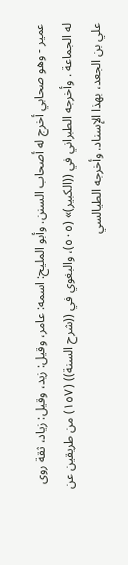عمير - وهو صحابي أخرج له أصحاب السنن. وأبو المليح: اسمه: عامر، وقيل: زيد، وقيل: زياد، ثقة روى له الجماعة . وأخرجه الطبراني في ((الكبير)» (٥٠٥)، والبغوي في ((شرح السنة)) (١٥٧) من طريقين عن علي بن الجعد، بهذا الإسناد. وأخرجه الطيالسي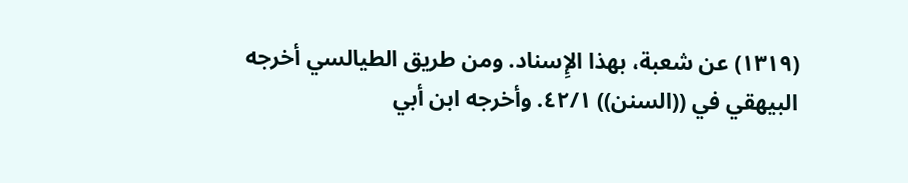(١٣١٩) عن شعبة، بهذا الإِسناد. ومن طريق الطيالسي أخرجه البيهقي في ((السنن)) ٤٢/١. وأخرجه ابن أبي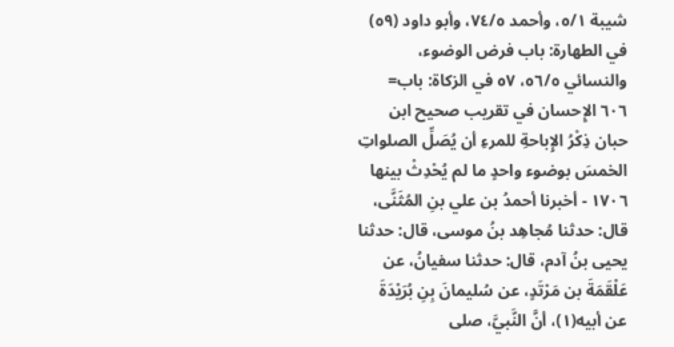شيبة ٥/١، وأحمد ٧٤/٥، وأبو داود (٥٩) في الطهارة: باب فرض الوضوء، والنسائي ٥٦/٥، ٥٧ في الزكاة: باب= ٦٠٦ الإِحسان في تقريب صحيح ابن حبان ذِكْرُ الإِباحةِ للمرءِ أن يُصَلِّ الصلواتِ الخمسَ بوضوء واحدٍ ما لم يُحْدِثْ بینھا ١٧٠٦ - أخبرنا أحمدُ بن علي بنِ المُثَنَّى، قال: حدثنا مُجاهِد بنُ موسى، قال: حدثنا يحيى بنُ آدم، قال: حدثنا سفيانُ، عن عَلْقَمَةَ بن مَرْتَدٍ، عن سُليمانَ بِنِ بُرَيْدَةَ عن أبيه(١)، أنَّ النَّبيَّ، صلى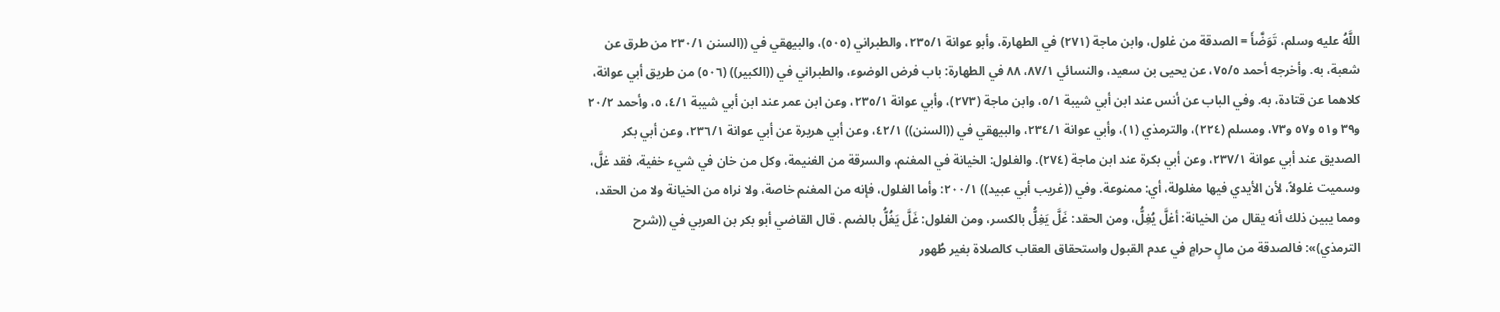اللَّهُ عليه وسلم، تَوَضَّأَ = الصدقة من غلول، وابن ماجة (٢٧١) في الطهارة، وأبو عوانة ٢٣٥/١، والطبراني (٥٠٥)، والبيهقي في ((السنن ٢٣٠/١ من طرق عن شعبة، به. وأخرجه أحمد ٧٥/٥، عن يحيى بن سعيد، والنسائي ٨٧/١، ٨٨ في الطهارة: باب فرض الوضوء، والطبراني في ((الكبير)) (٥٠٦) من طريق أبي عوانة، كلاهما عن قتادة، به. وفي الباب عن أنس عند ابن أبي شيبة ٥/١، وابن ماجة (٢٧٣)، وأبي عوانة ٢٣٥/١، وعن ابن عمر عند ابن أبي شيبة ٤/١، ٥، وأحمد ٢٠/٢ و٣٩ و٥١ و٥٧ و٧٣، ومسلم (٢٢٤)، والترمذي (١)، وأبي عوانة ٢٣٤/١، والبيهقي في ((السنن)) ٤٢/١، وعن أبي هريرة عن أبي عوانة ٢٣٦/١، وعن أبي بكر الصديق عند أبي عوانة ٢٣٧/١، وعن أبي بكرة عند ابن ماجة (٢٧٤). والغلول: الخيانة في المغنم، والسرقة من الغنيمة، وكل من خان في شيء خفية، فقد غلَّ، وسميت غلولاً، لأن الأيدي فيها مغلولة، أي: ممنوعة. وفي ((غريب أبي عبيد)) ٢٠٠/١: وأما الغلول، فإنه من المغنم خاصة، ولا نراه من الخيانة ولا من الحقد، ومما يبين ذلك أنه يقال من الخيانة: أغلَّ يُغِلُّ، ومن الحقد: غَلَّ يَغِلُّ بالكسر، ومن الغلول: غَلَّ يَغُلُّ بالضم . قال القاضي أبو بكر بن العربي في ((شرح الترمذي)»: فالصدقة من مالٍ حرامٍ في عدم القبول واستحقاق العقاب كالصلاة بغير طُهور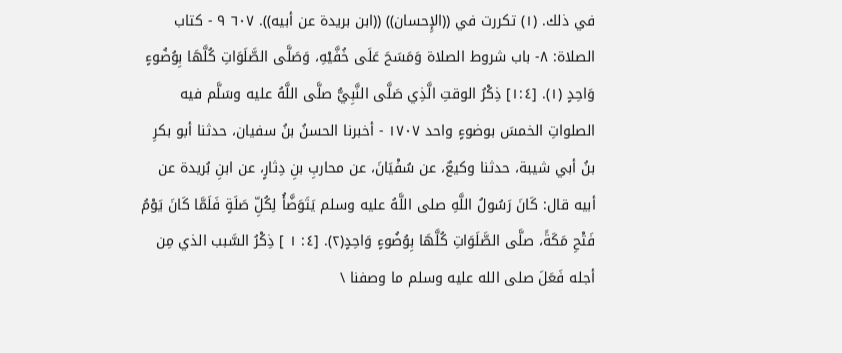في ذلك. (١) تكررت في ((الإِحسان)) ((ابن بريدة عن أبيه)). ٦٠٧ ٩ - كتاب الصلاة: ٨- باب شروط الصلاة وَمَسَحَ عَلَى خُفَّيْهِ، وَصَلَّى الصَّلَوَاتِ كُلَّهَا بِوُضُوءٍ وَاحِدٍ (١). [١:٤] ذِكْرُ الوقتِ الَّذِي صَلَّى النَّبِيُّ صلَّى اللَّهُ عليه وسَلَّم فيه الصلواتِ الخمسَ بوضوءٍ واحد ١٧٠٧ - أخبرنا الحسنُ بنُ سفيان، حدثنا أبو بكرِ بنُ أبي شيبة، حدثنا وكيعٌ، عن سُفْيَانَ، عن محاربِ بنِ دِثارٍ، عن ابنِ بُريدة عن أبيه قال: كَانَ رَسُولُ اللَّهِ صلى اللَّهُ عليه وسلم يَتَوَضَّأُ لِكُلِّ صَلَةٍ فَلَمَّا كَانَ يَوْمُ فَتْحِ مَكَةً، صلَّى الصَّلَوَاتِ كُلَّهَا بِوُضُوءٍ وَاحِدٍ(٢). [٤: ١ ] ذِكْرُ السَّبب الذي مِن أجله فَعَلَ صلی الله عليه وسلم ما وصفنا \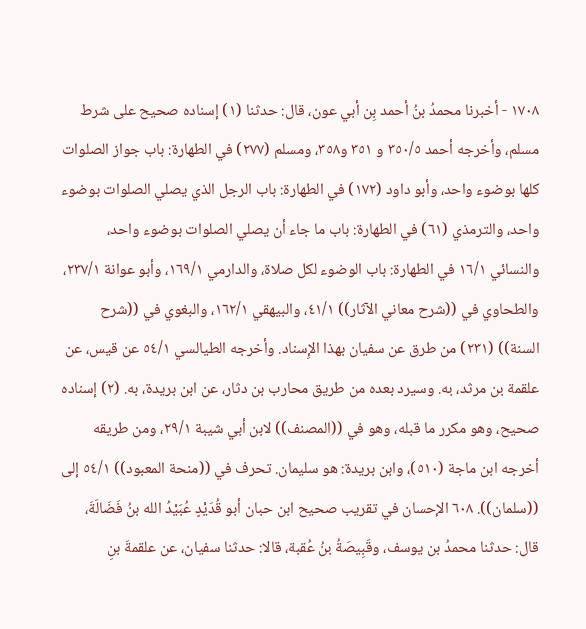١٧٠٨ - أخبرنا محمدُ بنُ أحمد بِن أبي عون، قال: حدثنا (١) إسناده صحيح على شرط مسلم، وأخرجه أحمد ٣٥٠/٥ و ٣٥١ و٣٥٨، ومسلم (٢٧٧) في الطهارة: باب جواز الصلوات كلها بوضوء واحد، وأبو داود (١٧٢) في الطهارة: باب الرجل الذي يصلي الصلوات بوضوء واحد، والترمذي (٦١) في الطهارة: باب ما جاء أن يصلي الصلوات بوضوء واحد، والنسائي ١٦/١ في الطهارة: باب الوضوء لكل صلاة، والدارمي ١٦٩/١، وأبو عوانة ٢٣٧/١، والطحاوي في ((شرح معاني الآثار)) ٤١/١، والبيهقي ١٦٢/١، والبغوي في ((شرح السنة)) (٢٣١) من طرق عن سفيان بهذا الإِسناد. وأخرجه الطيالسي ٥٤/١ عن قيس، عن علقمة بن مرثد، به. وسيرد بعده من طريق محارب بن دثار، عن ابن بريدة، به. (٢) إسناده صحيح، وهو مكرر ما قبله، وهو في ((المصنف)) لابن أبي شيبة ٢٩/١، ومن طريقه أخرجه ابن ماجة (٥١٠)، وابن بريدة: هو سليمان. تحرف في ((منحة المعبود)) ٥٤/١ إلى ((سلمان)). ٦٠٨ الإحسان في تقريب صحيح ابن حبان أبو قُدَيْدٍ عُبَيْدُ الله بنُ فَضَالَةَ، قال: حدثنا محمدُ بن يوسف، وقَبِيصَةُ بنُ عُقبة، قالا: حدثنا سفيان، عن علقمةَ بنِ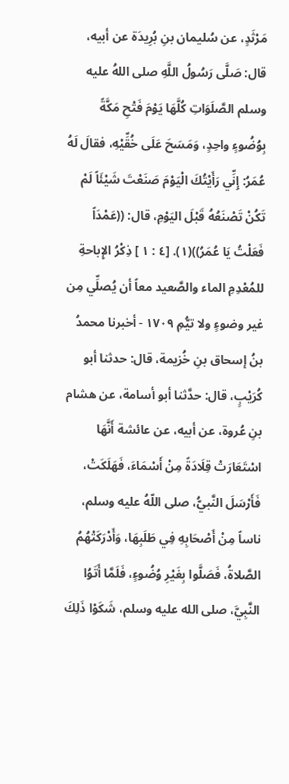مَرْثَدٍ، عن سُليمان بنِ بُرِيدَة عن أبيه، قال: صَلَّى رَسُولُ اللَّهِ صلى اللهُ عليه وسلم الصَّلَوَاتِ كُلَّهَا يَوْمَ فَتْحِ مَكَّةً بِوُضُوءٍ واحِدٍ، وَمَسَحَ عَلَى خُقِّيْهِ، فقالَ لَهُ عُمَرُ: إِنِّي رَأَيْتُكَ الْيَوْمَ صَنَعْتَ شَيْئَاً لَمْ تَكُنْ تَصْنَعُهُ قَبْلَ اليَوْمِ، قال: ((عَمْدَاً فَعَلْتُ يَا عُمَرُ))(١). [٤ : ١ ] ذِكْرُ الإِباحةِ للمُعْدِمِ الماء والصَّعيد معاً أن يُصلِّي مِن غير وضوءٍ ولا تيُّمِ ١٧٠٩ - أخبرنا محمدُ بنُ إسحاق بنِ خُزيمة، قال: حدثنا أبو كُرَيْبٍ، قال: حدَّثنا أبو أسامة، عن هشام بنِ عُروة، عن أبيه، عن عائشة أَنَّهَا اسْتَعَارَتْ قِلَادَةً مِنْ أَسْمَاءَ، فَهَلَكَتْ، فَأَرْسَلَ النَّبيُّ، صلى اللّهُ عليه وسلم، ناساً مِنْ أَصْحَابِهِ فِي طَلَبِهَا، وَأَدْرَكَتْهُمُ الصَّلاةُ، فَصَلَّوا بِغَيْرِ وُضُوءٍ، فَلَمَّا أَتَوُا النَّبِيَّ، صلى الله عليه وسلم، شَكَوْا ذَلِكَ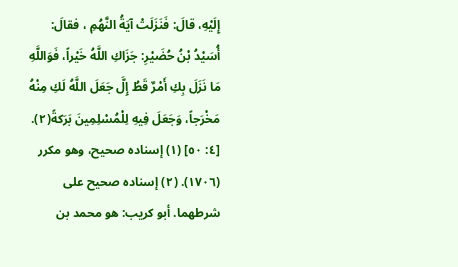إِلَيْهِ، قالَ: فَنَزَلَتْ آيَةُ النَّهُمِ ، فقالَ: أُسَيْدُ بْنُ حُضَيْرِ: جَزَاكِ اللَّهُ خَيْراً، فَوَاللَّهِ مَا نَزَلَ بِكِ أَمْرٌ قَطُ إِلَّ جَعَلَ اللَّهُ لَكِ مِنْهُ مَخْرَجاً، وَجَعَلَ فِيهِ لِلْمُسْلِمِينَ بَرَكةً(٢). [٤: ٥٠] (١) إسناده صحيح، وهو مكرر (١٧٠٦). (٢) إسناده صحيح على شرطهما. أبو كريب: هو محمد بن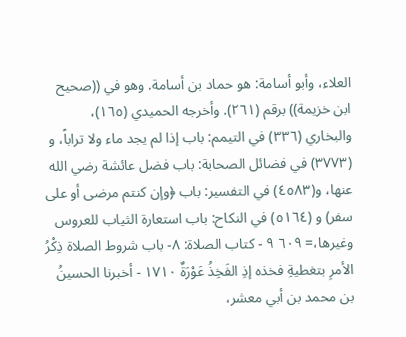العلاء، وأبو أسامة: هو حماد بن أسامة. وهو في ((صحيح ابن خزيمة)) برقم (٢٦١). وأخرجه الحميدي (١٦٥)، والبخاري (٣٣٦) في التيمم: باب إذا لم يجد ماء ولا تراباً، و (٣٧٧٣) في فضائل الصحابة: باب فضل عائشة رضي الله عنها، و(٤٥٨٣) في التفسير: باب ﴿وإن كنتم مرضى أو على سفر) و (٥١٦٤) في النكاح: باب استعارة الثياب للعروس وغيرها،= ٦٠٩ ٩ - كتاب الصلاة: ٨- باب شروط الصلاة ذِكْرُ الأمرِ بتغطيةِ فخذه إذِ الفَخِذُ عَوْرَةٌ ١٧١٠ - أخبرنا الحسينُ بن محمد بن أبي معشر،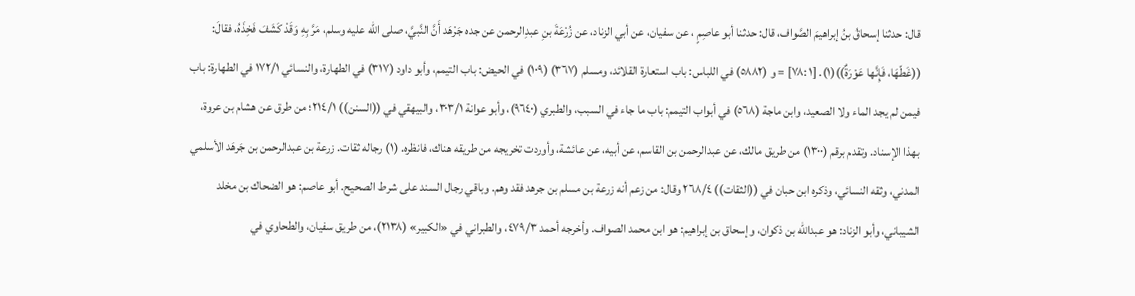قال: حدثنا إسحاقُ بنُ إبراهيمَ الصَّواف، قال: حدثنا أبو عاصِمٍ ، عن سفيان، عن أبي الزناد، عن زُرْعَةَ بنِ عبدِالرحمن عن جده جَرْهَد أَنَّ النَّبيَّ، صلى الله عليه وسلم، مَرَّ بِهِ وَقَدْ كَشَفَ فَخِذَهُ، فقالَ: ((غَطّهَا، فَإِنَّها عَوْرَةٌ))(١). [١ :٧٨] = و (٥٨٨٢) في اللباس: باب استعارة القلائد، ومسلم (٣٦٧) (١٠٩) في الحيض: باب التيمم، وأبو داود (٣١٧) في الطهارة، والنسائي ١٧٢/١ في الطهارة: باب فيمن لم يجد الماء ولا الصعيد، وابن ماجة (٥٦٨) في أبواب التيمم: باب ما جاء في السبب، والطبري (٩٦٤٠)، وأبو عوانة ٣٠٣/١، والبيهقي في ((السنن)) ٢١٤/١؛ من طرق عن هشام بن عروة، بهذا الإسناد. وتقدم برقم (١٣٠٠) من طريق مالك، عن عبدالرحمن بن القاسم، عن أبيه، عن عائشة، وأوردت تخريجه من طريقه هناك، فانظره. (١) رجاله ثقات. زرعة بن عبدالرحمن بن جَرهَد الأسلمي المدني، وثقه النسائي، وذكره ابن حبان في ((الثقات)) ٢٦٨/٤ وقال: من زعم أنه زرعة بن مسلم بن جرهد فقد وهم. وباقي رجال السند على شرط الصحيح. أبو عاصم: هو الضحاك بن مخلد الشيباني، وأبو الزناد: هو عبدالله بن ذكوان، وإسحاق بن إبراهيم: هو ابن محمد الصواف. وأخرجه أحمد ٤٧٩/٣، والطبراني في «الكبير» (٢١٣٨)، من طريق سفيان، والطحاوي في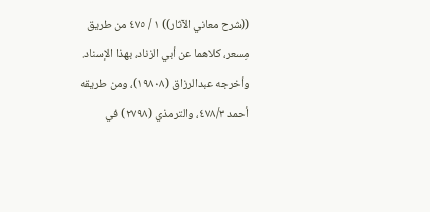((شرح معاني الآثار)) ١ / ٤٧٥ من طريق مِسعر، كلاهما عن أبي الزناد، بهذا الإسناد. وأخرجه عبدالرزاق (١٩٨٠٨)، ومن طريقه أحمد ٤٧٨/٣، والترمذي (٢٧٩٨) في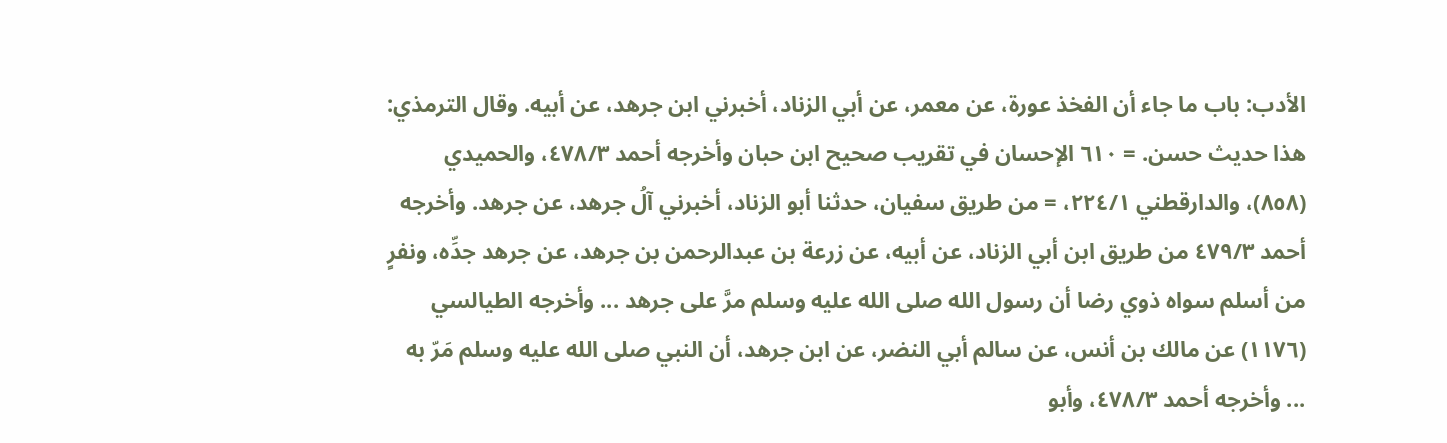الأدب: باب ما جاء أن الفخذ عورة، عن معمر، عن أبي الزناد، أخبرني ابن جرهد، عن أبيه. وقال الترمذي: هذا حديث حسن. = ٦١٠ الإحسان في تقريب صحيح ابن حبان وأخرجه أحمد ٤٧٨/٣، والحميدي (٨٥٨)، والدارقطني ٢٢٤/١، = من طريق سفيان، حدثنا أبو الزناد، أخبرني آلُ جرهد، عن جرهد. وأخرجه أحمد ٤٧٩/٣ من طريق ابن أبي الزناد، عن أبيه، عن زرعة بن عبدالرحمن بن جرهد، عن جرهد جدِّه، ونفرٍ من أسلم سواه ذوي رضا أن رسول الله صلى الله عليه وسلم مرَّ على جرهد ... وأخرجه الطيالسي (١١٧٦) عن مالك بن أنس، عن سالم أبي النضر، عن ابن جرهد، أن النبي صلى الله عليه وسلم مَرّ به ... وأخرجه أحمد ٤٧٨/٣، وأبو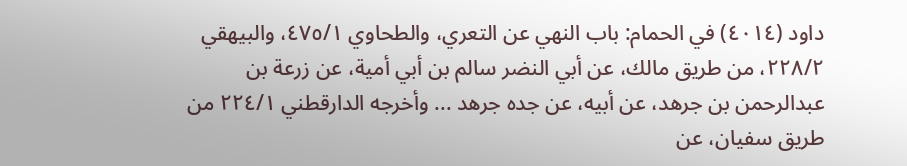داود (٤٠١٤) في الحمام: باب النهي عن التعري، والطحاوي ٤٧٥/١، والبيهقي ٢٢٨/٢، من طريق مالك، عن أبي النضر سالم بن أبي أمية، عن زرعة بن عبدالرحمن بن جرهد، عن أبيه، عن جده جرهد ... وأخرجه الدارقطني ٢٢٤/١ من طريق سفيان، عن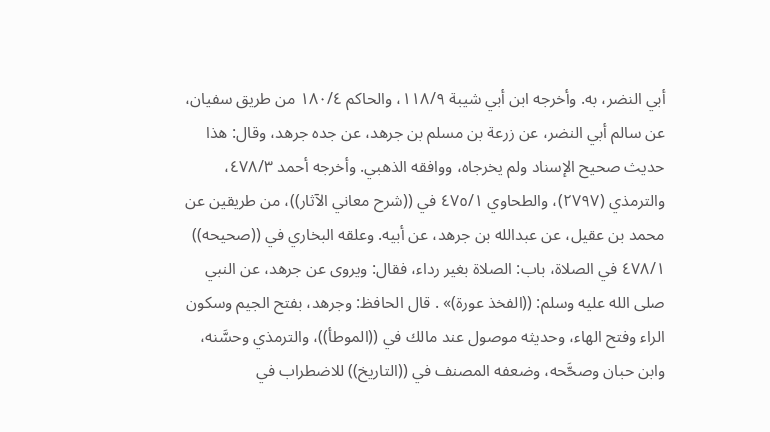أبي النضر، به. وأخرجه ابن أبي شيبة ١١٨/٩، والحاكم ١٨٠/٤ من طريق سفيان، عن سالم أبي النضر، عن زرعة بن مسلم بن جرهد، عن جده جرهد، وقال: هذا حديث صحيح الإسناد ولم يخرجاه، ووافقه الذهبي. وأخرجه أحمد ٤٧٨/٣، والترمذي (٢٧٩٧)، والطحاوي ٤٧٥/١ في ((شرح معاني الآثار))، من طريقين عن محمد بن عقيل، عن عبدالله بن جرهد، عن أبيه. وعلقه البخاري في ((صحيحه)) ٤٧٨/١ في الصلاة، باب: الصلاة بغير رداء، فقال: ويروى عن جرهد، عن النبي صلى الله عليه وسلم: ((الفخذ عورة)» . قال الحافظ: وجرهد، بفتح الجيم وسكون الراء وفتح الهاء، وحديثه موصول عند مالك في ((الموطأ))، والترمذي وحسَّنه، وابن حبان وصحَّحه، وضعفه المصنف في ((التاريخ)) للاضطراب في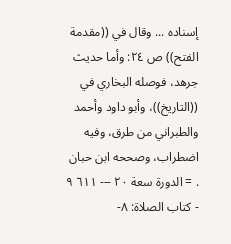إسناده ... وقال في ((مقدمة الفتح)) ص ٢٤: وأما حديث جرهد، فوصله البخاري في ((التاريخ))، وأبو داود وأحمد والطبراني من طرق، وفيه اضطراب، وصححه ابن حبان . = الدورة سعة ٢٠ --- ٦١١ ٩ - كتاب الصلاة: ٨-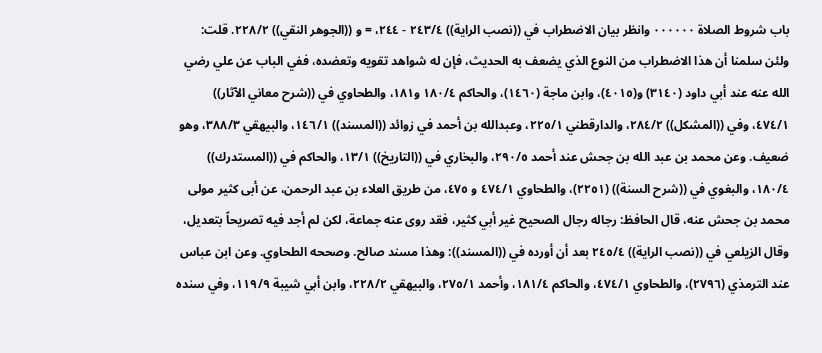باب شروط الصلاة ٠٠٠٠٠٠ وانظر بيان الاضطراب في ((نصب الراية)) ٢٤٣/٤ - ٢٤٤، = و ((الجوهر النقي)) ٢٢٨/٢. قلت: ولئن سلمنا أن هذا الاضطراب من النوع الذي يضعف به الحديث، فإن له شواهد تقويه وتعضده، ففي الباب عن علي رضي الله عنه عند أبي داود (٣١٤٠) و(٤٠١٥)، وابن ماجة (١٤٦٠)، والحاكم ١٨٠/٤ و١٨١، والطحاوي في ((شرح معاني الآثار)) ٤٧٤/١، وفي ((المشكل)) ٢٨٤/٢، والدارقطني ٢٢٥/١، وعبدالله بن أحمد في زوائد ((المسند)) ١٤٦/١، والبيهقي ٣٨٨/٣، وهو ضعيف. وعن محمد بن عبد الله بن جحش عند أحمد ٢٩٠/٥، والبخاري في ((التاريخ)) ١٣/١، والحاكم في ((المستدرك)) ١٨٠/٤، والبغوي في ((شرح السنة)) (٢٢٥١)، والطحاوي ٤٧٤/١ و ٤٧٥، من طريق العلاء بن عبد الرحمن، عن أبى كثير مولى محمد بن جحش عنه، قال الحافظ: رجاله رجال الصحيح غير أبي كثير، فقد روى عنه جماعة، لكن لم أجد فيه تصريحاً بتعديل، وقال الزيلعي في ((نصب الراية)) ٢٤٥/٤ بعد أن أورده في ((المسند)): وهذا مسند صالح. وصححه الطحاوي. وعن ابن عباس عند الترمذي (٢٧٩٦)، والطحاوي ٤٧٤/١، والحاكم ١٨١/٤، وأحمد ٢٧٥/١، والبيهقي ٢٢٨/٢، وابن أبي شيبة ١١٩/٩، وفي سنده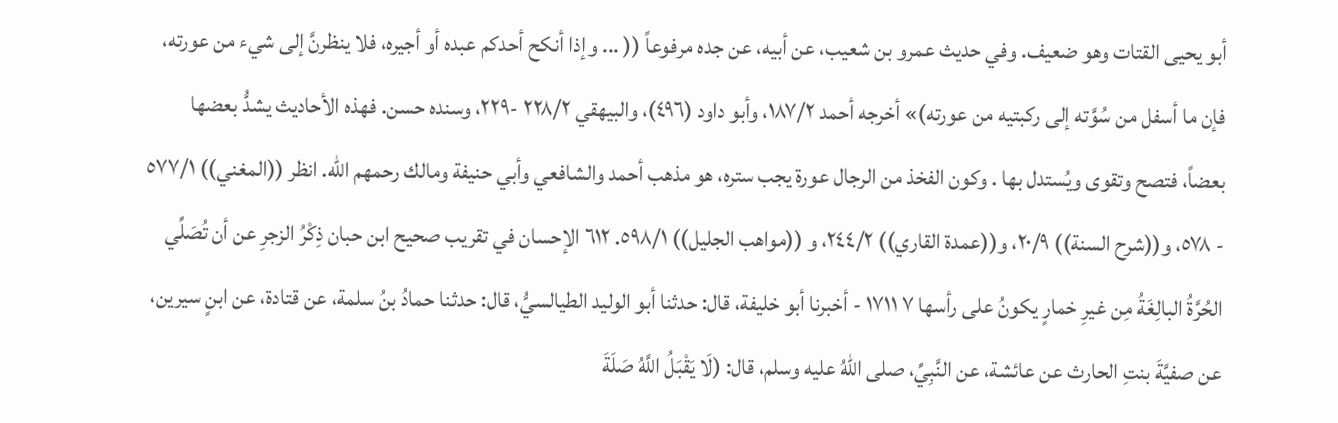أبو يحيى القتات وهو ضعيف. وفي حديث عمرو بن شعيب، عن أبيه، عن جده مرفوعاً (( ... وإذا أنكح أحدكم عبده أو أجيره، فلا ينظرنَّ إلى شيء من عورته، فإن ما أسفل من سُوَّته إلى ركبتيه من عورته)» أخرجه أحمد ١٨٧/٢، وأبو داود (٤٩٦)، والبيهقي ٢٢٨/٢ -٢٢٩، وسنده حسن. فهذه الأحاديث يشدُّ بعضها بعضاً، فتصح وتقوى ويُستدل بها . وكون الفخذ من الرجال عورة يجب ستره، هو مذهب أحمد والشافعي وأبي حنيفة ومالك رحمهم الله. انظر ((المغني)) ٥٧٧/١ - ٥٧٨، و((شرح السنة)) ٢٠/٩، و((عمدة القاري)) ٢٤٤/٢، و ((مواهب الجليل)) ٥٩٨/١. ٦١٢ الإحسان في تقريب صحيح ابن حبان ذِكْرُ الزجرِ عن أن تُصَلِّي الحُرَّةُ البالِغَةُ مِن غيرِ خمارٍ يكونُ على رأسها ٧ ١٧١١ - أخبرنا أبو خليفة، قال: حدثنا أبو الوليد الطيالسيُّ، قال: حدثنا حمادُ بنُ سلمة، عن قتادة، عن ابنٍ سيرين، عن صفيَّةَ بنتِ الحارث عن عائشة، عن النَّبِيِّ، صلى اللّهُ عليه وسلم، قال: (لَا يَقْبَلُ اللَّهُ صَلَةَ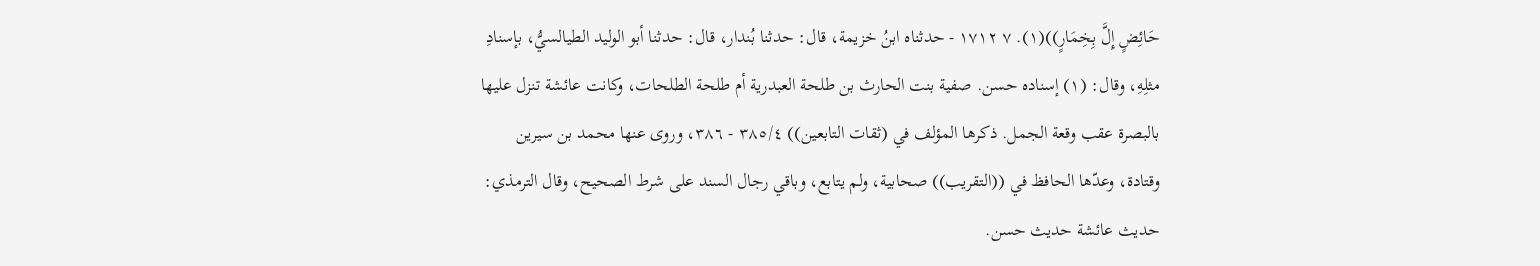حَائِضٍ إِلَّ بِخِمَارٍ))(١). ٧ ١٧١٢ - حدثناه ابنُ خزيمة، قال: حدثنا بُندار، قال: حدثنا أبو الوليد الطيالسيُّ، بإسنادِ مثلِهِ، وقال: (١) إسناده حسن. صفية بنت الحارث بن طلحة العبدرية أم طلحة الطلحات، وكانت عائشة تنزل عليها بالبصرة عقب وقعة الجمل. ذكرها المؤلف في (ثقات التابعين)) ٣٨٥/٤ - ٣٨٦، وروى عنها محمد بن سيرين وقتادة، وعدّها الحافظ في ((التقريب)) صحابية، ولم يتابع، وباقي رجال السند على شرط الصحيح، وقال الترمذي: حديث عائشة حديث حسن.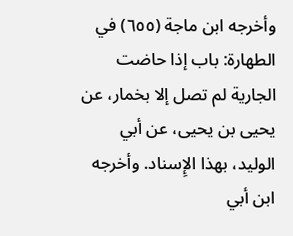وأخرجه ابن ماجة (٦٥٥) في الطهارة: باب إذا حاضت الجارية لم تصل إلا بخمار، عن يحيى بن يحيى، عن أبي الوليد، بهذا الإِسناد. وأخرجه ابن أبي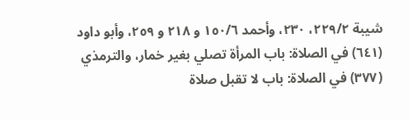شيبة ٢٢٩/٢، ٢٣٠، وأحمد ١٥٠/٦ و ٢١٨ و ٢٥٩، وأبو داود (٦٤١) في الصلاة: باب المرأة تصلي بغير خمار، والترمذي (٣٧٧) في الصلاة: باب لا تقبل صلاة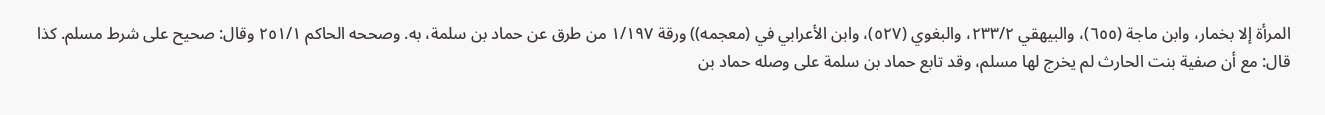المرأة إلا بخمار، وابن ماجة (٦٥٥)، والبيهقي ٢٣٣/٢، والبغوي (٥٢٧)، وابن الأعرابي في (معجمه)) ورقة ١/١٩٧ من طرق عن حماد بن سلمة، به. وصححه الحاكم ٢٥١/١ وقال: صحيح على شرط مسلم. كذا قال: مع أن صفية بنت الحارث لم يخرج لها مسلم، وقد تابع حماد بن سلمة على وصله حماد بن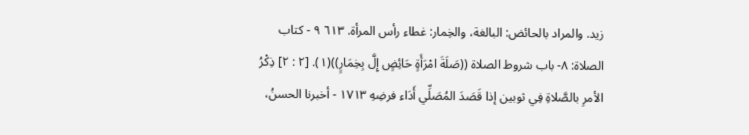زید. والمراد بالحائض: البالغة، والخِمار: غطاء رأس المرأة. ٦١٣ ٩ - كتاب الصلاة: ٨- باب شروط الصلاة ((صَلَةَ امْرَأَةٍ حَائِضٍ إِلَّ بِخِمَارٍ))(١). [٢ : ٢] ذِكْرُ الأمرِ بالصَّلاةِ فِي ثوبين إذا قَصَدَ المُصَلِّي أَدَاء فرضِهِ ١٧١٣ - أخبرنا الحسنُ،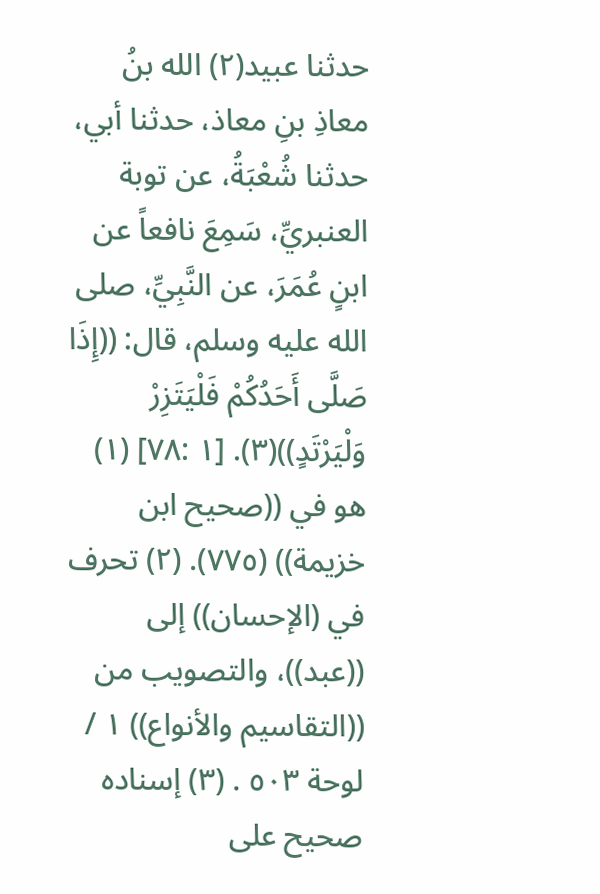حدثنا عبيد(٢) الله بنُ معاذِ بنِ معاذ، حدثنا أبي، حدثنا شُعْبَةُ، عن توبة العنبريِّ، سَمِعَ نافعاً عن ابنٍ عُمَرَ، عن النَّبِيِّ، صلى الله عليه وسلم، قال: ((إِذَا صَلَّى أَحَدُكُمْ فَلْيَتَزِرْ وَلْيَرْتَدٍ))(٣). [١ :٧٨] (١) هو في ((صحيح ابن خزيمة)) (٧٧٥). (٢) تحرف في (الإحسان)) إلى ((عبد))، والتصويب من ((التقاسيم والأنواع)) ١ / لوحة ٥٠٣ . (٣) إسناده صحيح على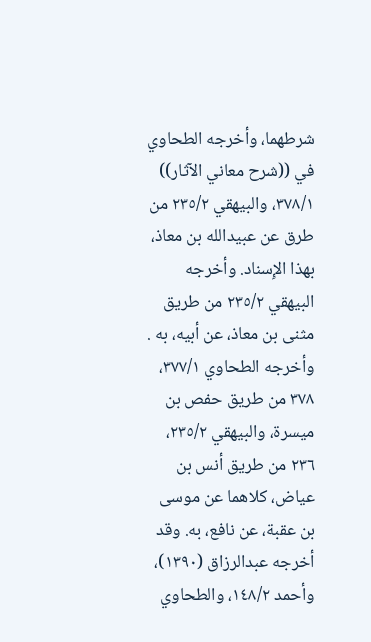شرطهما، وأخرجه الطحاوي في ((شرح معاني الآثار)) ٣٧٨/١، والبيهقي ٢٣٥/٢ من طرق عن عبيدالله بن معاذ، بهذا الإِسناد. وأخرجه البيهقي ٢٣٥/٢ من طريق مثنى بن معاذ، عن أبيه، به . وأخرجه الطحاوي ٣٧٧/١، ٣٧٨ من طريق حفص بن ميسرة، والبيهقي ٢٣٥/٢، ٢٣٦ من طريق أنس بن عياض، كلاهما عن موسى بن عقبة، عن نافع، به. وقد أخرجه عبدالرزاق (١٣٩٠)، وأحمد ١٤٨/٢، والطحاوي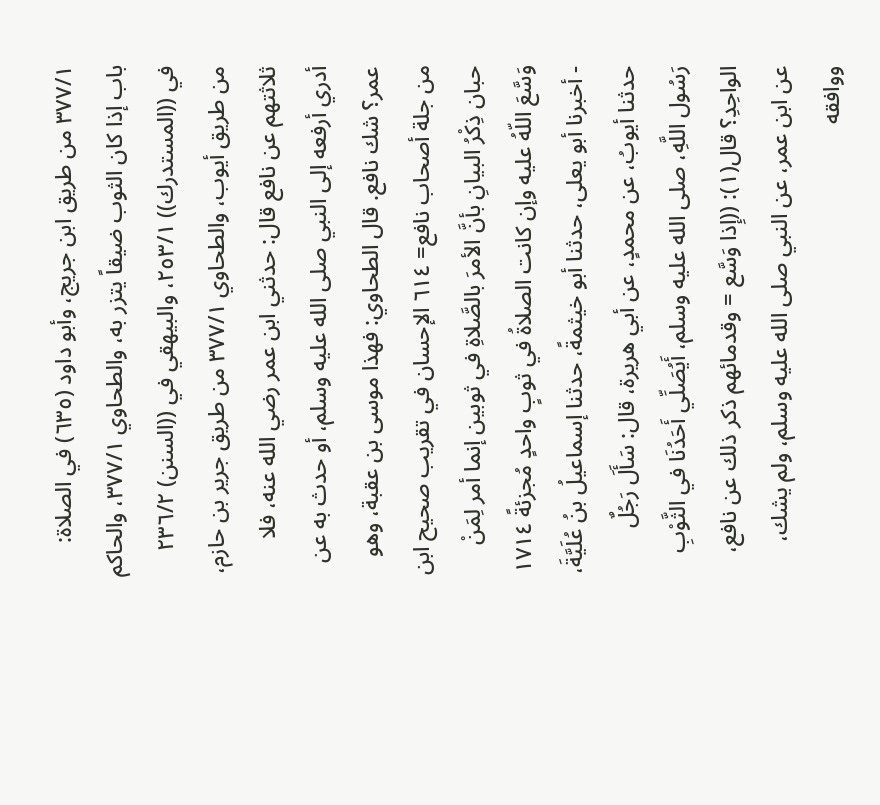٣٧٧/١ من طريق ابن جريج، وأبو داود (٦٣٥) في الصلاة: باب إذا كان الثوب ضيقاً يتزر به، والطحاوي ٣٧٧/١، والحاكم في ((المستدرك)) ٢٥٣/١، والبيهقي في ((السنن) ٢٣٦/٢ من طريق أيوب، والطحاوي ٣٧٧/١ من طريق جرير بن حازم، ثلاثتهم عن نافع قال: حدثني ابن عمر رضي الله عنه، فلا أدري أرفعه إلى النبي صلى الله عليه وسلم، أو حدث به عن عمر؟ شك نافع. قال الطحاوي: فهذا موسى بن عقبة، وهو من جلة أصحاب نافع= ٦١٤ الإحسان في تقريب صحيح ابن حبان ذِكْرُ البيانِ بأنَّ الأمرَ بالصَّلاةِ في ثوبين إنما أمر لِمَنْ وَسَّعَ اللّهُ عليه وإن كانت الصلاةُ في ثوبٍ واحدٍ مُجزئةً ١٧١٤ - أخبرنا أبو يعلى، حدثنا أبو خيثمةً، حدثنا إسماعيلُ بنُ عُلَيَّةَ، حدثنا أيوبُ، عن محمدٍ، عن أبي هريرة، قال: سَأَلَ رَجُلٌ رَسُول اللَّهِ، صلى الله عليه وسلم، أَيُصَلِّي أَحَدُنَا في الثَّوْبِ الواحِدِ؟ قال(١): ((إِذا وَسَّع = وقدمائهم ذكر ذلك عن نافع، عن ابن عمر، عن النبي صلى الله عليه وسلم، ولم يشك، ووافقه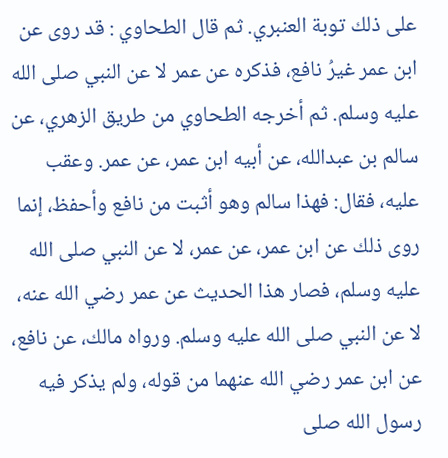على ذلك توبة العنبري. ثم قال الطحاوي : قد روى عن ابن عمر غيرُ نافع، فذكره عن عمر لا عن النبي صلى الله عليه وسلم. ثم أخرجه الطحاوي من طريق الزهري، عن سالم بن عبدالله، عن أبيه ابن عمر، عن عمر. وعقب عليه، فقال: فهذا سالم وهو أثبت من نافع وأحفظ، إنما روى ذلك عن ابن عمر، عن عمر، لا عن النبي صلى الله عليه وسلم، فصار هذا الحديث عن عمر رضي الله عنه، لا عن النبي صلى الله عليه وسلم. ورواه مالك، عن نافع، عن ابن عمر رضي الله عنهما من قوله، ولم يذكر فيه رسول الله صلى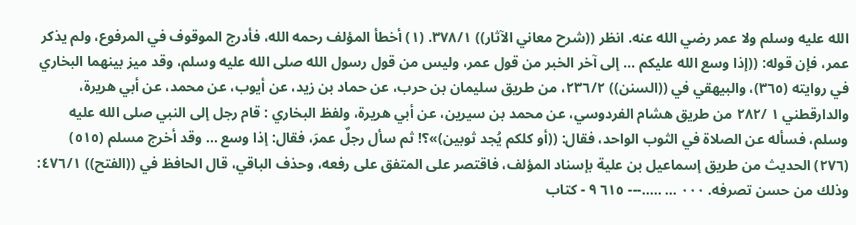الله عليه وسلم ولا عمر رضي الله عنه. انظر ((شرح معاني الآثار)) ٣٧٨/١. (١) أخطأ المؤلف رحمه الله، فأدرج الموقوف في المرفوع، ولم يذكر عمر، فإن قوله: ((إذا وسع الله عليكم ... إلى آخر الخبر من قول عمر، وليس من قول رسول الله صلى الله عليه وسلم، وقد ميز بينهما البخاري في روايته (٣٦٥)، والبيهقي في ((السنن)) ٢٣٦/٢، من طريق سليمان بن حرب، عن حماد بن زيد، عن أيوب، عن محمد، عن أبي هريرة، والدارقطني ١ /٢٨٢ من طريق هشام الفردوسي، عن محمد بن سيرين، عن أبي هريرة، ولفظ البخاري : قام رجل إلى النبي صلى الله عليه وسلم، فسأله عن الصلاة في الثوب الواحد، فقال: ((أو كلكم يُجد ثوبين)»؟! ثم سأل رجلٌ عمرَ، فقال: إذا وسع ... وقد أخرج مسلم (٥١٥) (٢٧٦) الحديث من طريق إسماعيل بن علية بإسناد المؤلف، فاقتصر على المتفق على رفعه، وحذف الباقي، قال الحافظ في ((الفتح)) ٤٧٦/١: وذلك من حسن تصرفه. ٠٠٠ ... .....--- ٦١٥ ٩ - كتاب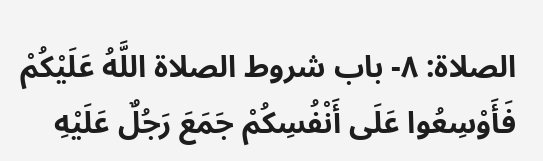الصلاة: ٨- باب شروط الصلاة اللَّهُ عَلَيْكُمْ فَأَوْسِعُوا عَلَى أَنْفُسِكُمْ جَمَعَ رَجُلٌ عَلَيْهِ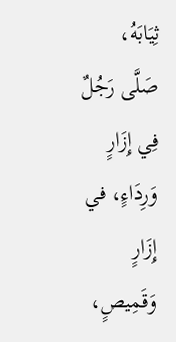ثِيَابَهُ، صَلَّى رَجُلٌ فِي إِزَارٍ وَرِدَاءٍ، في إِزَارٍ وَقَمِيصٍ،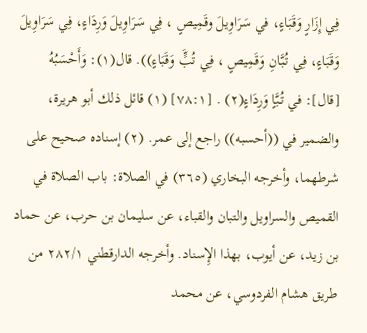فِي إِزَارٍ وَقَبَاءٍ، في سَرَاوِيلَ وقَمِيصٍ ، فِي سَرَاوِيلَ وَرِدَاءٍ، فِي سَرَاوِيلَ وَقَبَاءٍ، فِي تُبَّانِ وَقَمِيصٍ ، فِي تُبٍَّ وَقَبَاءٍ)). قال(١): وَأَحْسَبُهُ [قال]: في تُبَّاٍ وَرِدَاءٍ(٢) . [٧٨:١] (١) قائل ذلك أبو هريرة، والضمير في ((أحسبه)) راجع إلى عمر. (٢) إسناده صحيح على شرطهما، وأخرجه البخاري (٣٦٥) في الصلاة: باب الصلاة في القميص والسراويل والتبان والقباء، عن سليمان بن حرب، عن حماد بن زيد، عن أيوب، بهذا الإِسناد. وأخرجه الدارقطني ٢٨٢/١ من طريق هشام الفردوسي، عن محمد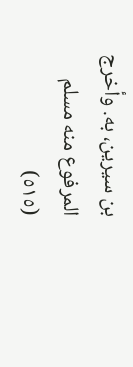بن سيرين، به. وأخرج المرفوع منه مسلم (٥١٥)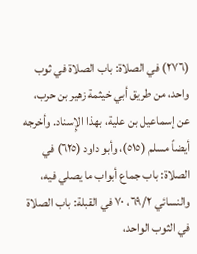(٢٧٦) في الصلاة: باب الصلاة في ثوب واحد، من طريق أبي خيثمة زهير بن حرب، عن إسماعيل بن علية، بهذا الإِسناد. وأخرجه أيضاً مسلم (٥١٥)، وأبو داود (٦٢٥) في الصلاة: باب جماع أبواب ما يصلي فيه، والنسائي ٦٩/٢، ٧٠ في القبلة: باب الصلاة في الثوب الواحد،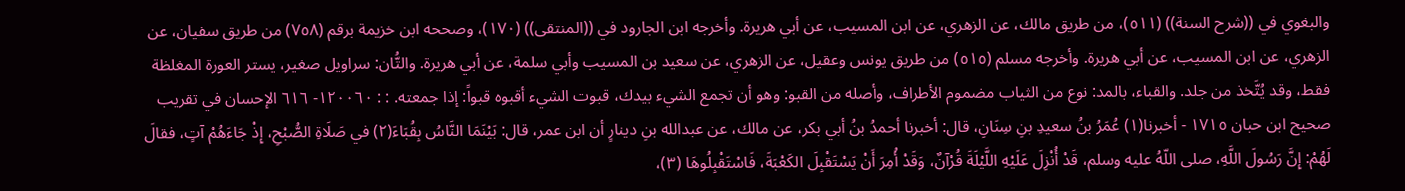والبغوي في ((شرح السنة)) (٥١١)، من طريق مالك، عن الزهري، عن ابن المسيب، عن أبي هريرة. وأخرجه ابن الجارود في ((المنتقى)) (١٧٠)، وصححه ابن خزيمة برقم (٧٥٨) من طريق سفيان، عن الزهري، عن ابن المسيب، عن أبي هريرة. وأخرجه مسلم (٥١٥) من طريق يونس وعقيل، عن الزهري، عن سعيد بن المسيب وأبي سلمة، عن أبي هريرة. والتُّان: سراويل صغير، يستر العورة المغلظة فقط، وقد يُتَّخذ من جلد. والقباء، بالمد: نوع من الثياب مضموم الأطراف، وأصله من القبو: وهو أن تجمع الشيء بيدك، قبوت الشيء أقبوه قبواً: إذا جمعته. : : ١٢٠٠٦٠- ٦١٦ الإحسان في تقريب صحيح ابن حبان ١٧١٥ - أخبرنا(١) عُمَرُ بنُ سعيدِ بنِ سِنَانِ، قال: أخبرنا أحمدُ بنُ أبي بكر، عن مالك، عن عبدالله بنِ دینارٍ أن ابن عمر، قال: بَيْنَمَا النَّاسُ بِقُبَاءَ(٢) في صَلَاةِ الصُّبْحِ، إِذْ جَاءَهُمْ آتٍ، فقالَ لَهُمْ: إِنَّ رَسُولَ اللَّهِ، صلى اللّهُ عليه وسلم، قَدْ أُنْزِلَ عَلَيْهِ اللَّيْلَةَ قُرْآنٌ، وَقَدْ أُمِرَ أَنْ يَسْتَقْبِلَ الكَعْبَةَ، فَاسْتَقْبِلُوهَا (٣)،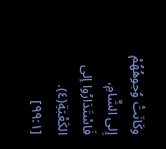وكَانَتْ وُجوهُهُمْ إِلى الشَّامِ، فَاسْتَدَارُوا إلى الكَعْبَةِ(٤). [٩٩:١]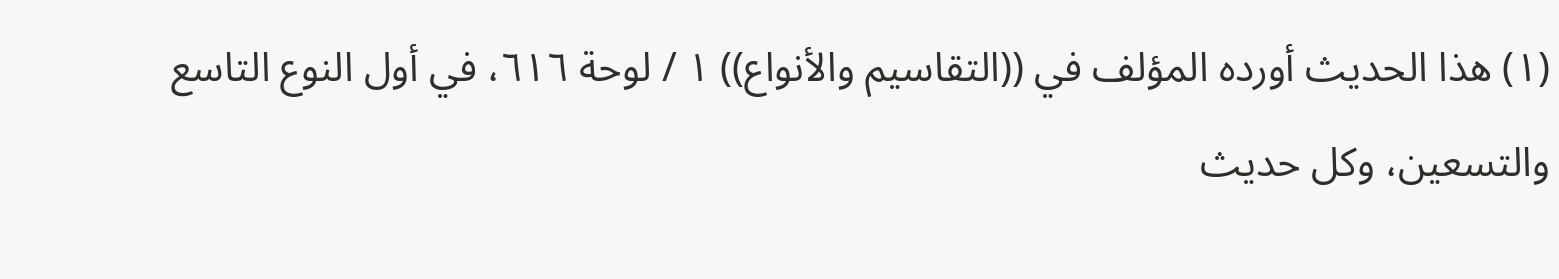(١) هذا الحديث أورده المؤلف في ((التقاسيم والأنواع)) ١ / لوحة ٦١٦، في أول النوع التاسع والتسعين، وكل حديث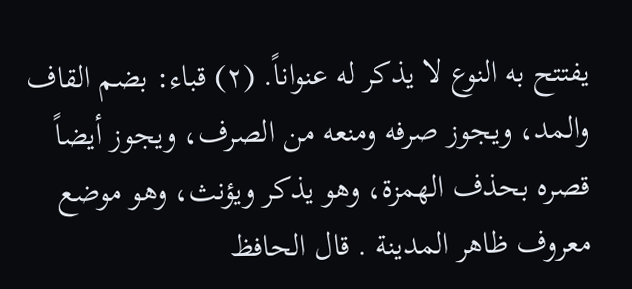يفتتح به النوع لا يذكر له عنواناً. (٢) قباء: بضم القاف والمد، ويجوز صرفه ومنعه من الصرف، ويجوز أيضاً قصره بحذف الهمزة، وهو يذكر ويؤنث، وهو موضع معروف ظاهر المدينة . قال الحافظ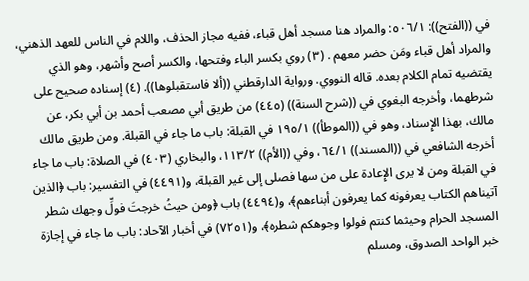في ((الفتح)): ٥٠٦/١: والمراد هنا مسجد أهل قباء، ففيه مجاز الحذف، واللام في الناس للعهد الذهني، والمراد أهل قباء ومَن حضر معهم . (٣) روي بكسر الباء وفتحها، والكسر أصح وأشهر، وهو الذي يقتضيه تمام الكلام بعده. قاله النووي. ورواية الدارقطني ((ألا فاستقبلوها)). (٤) إسناده صحيح على شرطهما، وأخرجه البغوي في ((شرح السنة)) (٤٤٥) من طريق أبي مصعب أحمد بن أبي بكر، عن مالك، بهذا الإِسناد، وهو في ((الموطأ)) ١٩٥/١ في القبلة: باب ما جاء في القبلة. ومن طريق مالك أخرجه الشافعي في ((المسند)) ٦٤/١، وفي ((الأم)) ١١٣/٢، والبخاري (٤٠٣) في الصلاة: باب ما جاء في القبلة ومن لا يرى الإِعادة على من سها فصلى إلى غير القبلة، و(٤٤٩١) في التفسير: باب ﴿الذين آتيناهم الكتاب يعرفونه كما يعرفون أبناءهم﴾، و(٤٤٩٤) باب ﴿ومن حيثُ خرجتَ فولِّ وجهك شطر المسجد الحرام وحيثما كنتم فولوا وجوهكم شطره﴾، و(٧٢٥١) في أخبار الآحاد: باب ما جاء في إجازة خبر الواحد الصدوق، ومسلم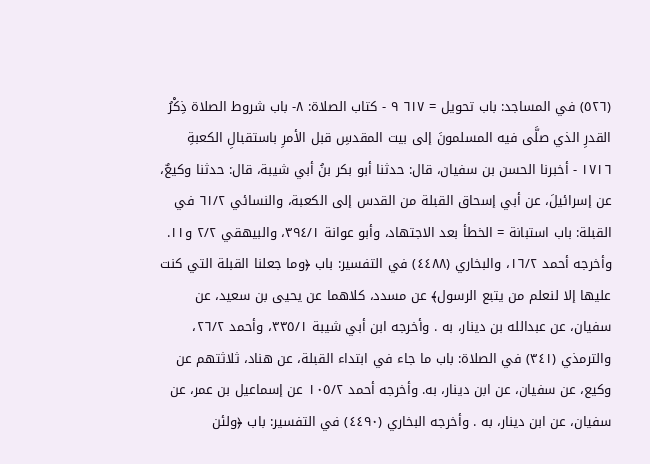(٥٢٦) في المساجد: باب تحويل = ٦١٧ ٩ - كتاب الصلاة: ٨- باب شروط الصلاة ذِكْرُ القدرِ الذي صلَّى فيه المسلمونَ إلى بيت المقدسِ قبل الأمرِ باستقبالِ الكعبةِ ١٧١٦ - أخبرنا الحسن بن سفيان، قال: حدثنا أبو بكر بنُ أبي شيبة، قال: حدثنا وكيعٌ، عن إسرائيلَ، عن أبي إسحاق القبلة من القدس إلى الكعبة، والنسائي ٦١/٢ في القبلة: باب استبانة = الخطأ بعد الاجتهاد، وأبو عوانة ٣٩٤/١، والبيهقي ٢/٢ و١١. وأخرجه أحمد ١٦/٢، والبخاري (٤٤٨٨) في التفسير: باب ﴿وما جعلنا القبلة التي كنت عليها إلا لنعلم من يتبع الرسول﴾ عن مسدد، كلاهما عن يحيى بن سعيد، عن سفيان، عن عبدالله بن دينار، به . وأخرجه ابن أبي شيبة ٣٣٥/١، وأحمد ٢٦/٢، والترمذي (٣٤١) في الصلاة: باب ما جاء في ابتداء القبلة، عن هناد، ثلاثتهم عن وكيع، عن سفيان، عن ابن دينار، به. وأخرجه أحمد ١٠٥/٢ عن إسماعيل بن عمر، عن سفيان، عن ابن دینار، به . وأخرجه البخاري (٤٤٩٠) في التفسير: باب ﴿ولئن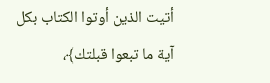أتيت الذين أوتوا الكتاب بكل آية ما تبعوا قبلتك﴾،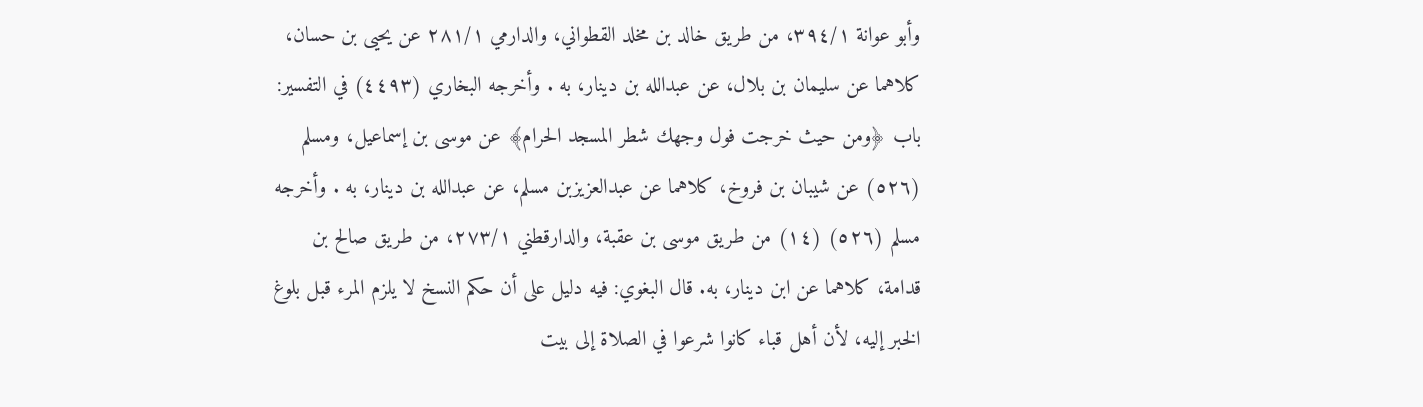وأبو عوانة ٣٩٤/١، من طريق خالد بن مخلد القطواني، والدارمي ٢٨١/١ عن يحيى بن حسان، كلاهما عن سليمان بن بلال، عن عبدالله بن دينار، به . وأخرجه البخاري (٤٤٩٣) في التفسير: باب ﴿ومن حيث خرجت فول وجهك شطر المسجد الحرام﴾ عن موسى بن إسماعيل، ومسلم (٥٢٦) عن شيبان بن فروخ، كلاهما عن عبدالعزيزبن مسلم، عن عبدالله بن دینار، به . وأخرجه مسلم (٥٢٦) (١٤) من طريق موسى بن عقبة، والدارقطني ٢٧٣/١، من طريق صالح بن قدامة، كلاهما عن ابن دينار، به. قال البغوي: فيه دليل على أن حكم النسخ لا يلزم المرء قبل بلوغ الخبر إليه، لأن أهل قباء كانوا شرعوا في الصلاة إلى بيت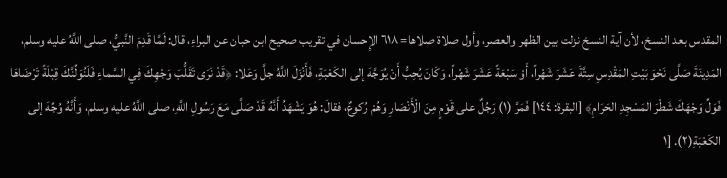المقدس بعد النسخ، لأن آية النسخ نزلت بين الظهر والعصر، وأول صلاة صلاها= ٦١٨ الإِحسان في تقریب صحيح ابن حبان عن البراءِ، قال: لَمَّا قَدِمَ النَّبيُّ، صلى اللَّهُ عليه وسلم، المَدِينَةَ صَلَّى نَحْوَ بَيْتِ المَقْدِسِ سِتَّةَ عَشَرَ شَهْراً، أَوْ سَبْعَةً عَشَرَ شَهْراً، وَكَانَ يُحِبُّ أَنْ يُوَجَّهَ إلى الكَعْبَةِ، فَأَنْزَلَ اللَّهُ جلَّ وَعَلا: ﴿قَدْ نَرَى تَقَلُّبَ وَجْهِكَ فِي السَّماءِ فَلَنُوَلِّنَّكَ قِبْلَةً تَرْضَاهَا فَوَلِّ وَجْهَكَ شَطْرَ المَسْجِدِ الحَرَامِ﴾ [البقرة: ١٤٤] فَمَرَّ (١) رَجُلٌ على قَوْمٍ مِنَ الْأَنْصَارِ وَهُمْ رُكوعٌ، فقالَ: هُوَ يَشْهَدُ أَنَّهُ قَدْ صَلَّى مَعَ رَسُولِ اللَّهِ، صلى اللَّهُ عليه وسلم، وَأَنَّهُ وُجِّهَ إلى الكَعْبَةِ(٢). [١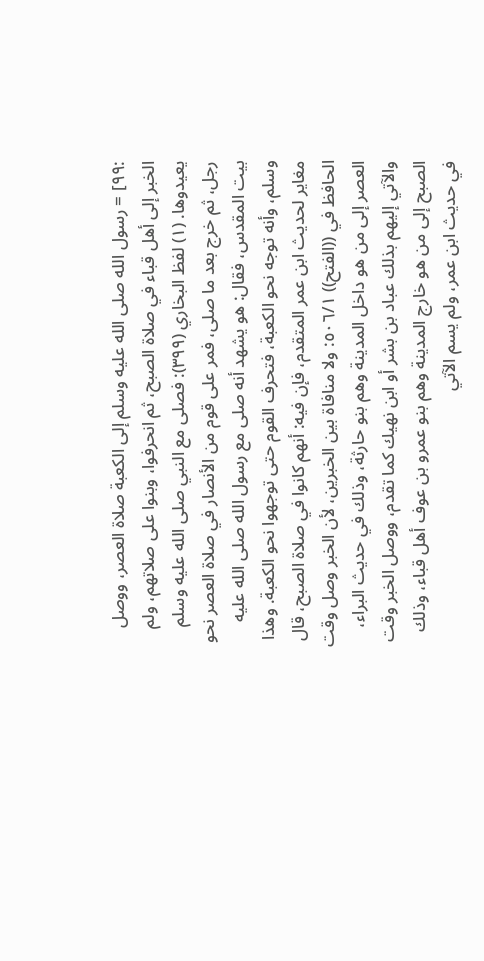:٩٩] = رسول الله صلى الله عليه وسلم إلى الكعبة صلاة العصر، ووصل الخبر إلى أهل قباء في صلاة الصبح، ثم انحرفوا، وبنوا على صلاتهم، ولم یعیدوها. (١) لفظ البخاري (٣٩٩): فصلى مع النبي صلى الله عليه وسلم رجل، ثم خرج بعد ما صلى، فمر على قوم من الأنصار في صلاة العصر نحو بيت المقدس، فقال: هو يشهد أنه صلى مع رسول الله صلى الله عليه وسلم، وأنه توجه نحو الكعبة، فتحرف القوم حتى توجهوا نحو الكعبة. وهذا مغاير لحديث ابن عمر المتقدم، فإن فيه: أنهم كانوا في صلاة الصبح، قال الحافظ في ((الفتح)) ٥٠٦/١: ولا منافاة بين الخبرين، لأن الخبر وصل وقت العصر إلى من هو داخل المدينة وهم بنو حارثة، وذلك في حديث البراء، والآتي إليهم بذلك عباد بن بشر أو ابن نهيك كما تقدم، ووصل الخبر وقت الصبح إلى من هو خارج المدينة وهم بنو عمرو بن عوف أهل قباء، وذلك في حديث ابن عمر، ولم يسم الآتي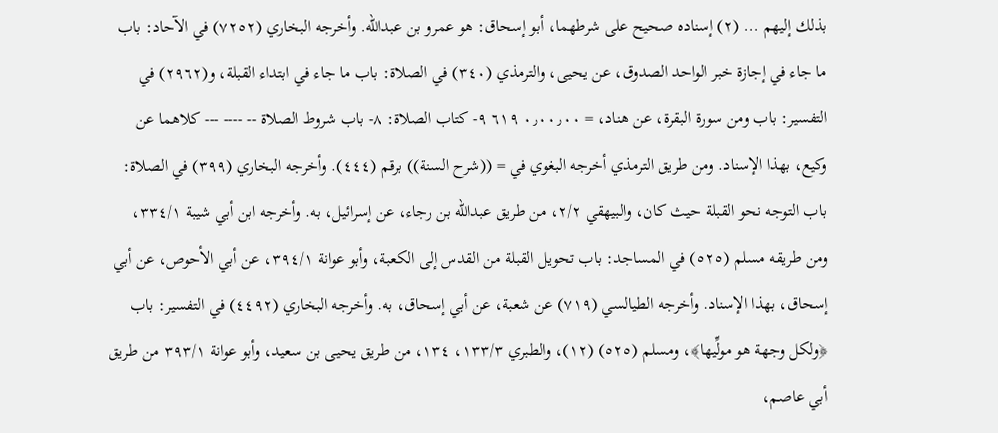بذلك إليهم ... (٢) إسناده صحيح على شرطهما، أبو إسحاق: هو عمرو بن عبدالله. وأخرجه البخاري (٧٢٥٢) في الآحاد: باب ما جاء في إجازة خبر الواحد الصدوق، عن يحيى، والترمذي (٣٤٠) في الصلاة: باب ما جاء في ابتداء القبلة، و(٢٩٦٢) في التفسير: باب ومن سورة البقرة، عن هناد، = ٠٫٠٠٫٠٠ ٦١٩ ٩- كتاب الصلاة: ٨- باب شروط الصلاة -- ---- --- كلاهما عن وكيع، بهذا الإسناد. ومن طريق الترمذي أخرجه البغوي في = ((شرح السنة)) برقم (٤٤٤). وأخرجه البخاري (٣٩٩) في الصلاة: باب التوجه نحو القبلة حيث كان، والبيهقي ٢/٢، من طريق عبدالله بن رجاء، عن إسرائيل، به. وأخرجه ابن أبي شيبة ٣٣٤/١، ومن طريقه مسلم (٥٢٥) في المساجد: باب تحويل القبلة من القدس إلى الكعبة، وأبو عوانة ٣٩٤/١، عن أبي الأحوص، عن أبي إسحاق، بهذا الإسناد. وأخرجه الطيالسي (٧١٩) عن شعبة، عن أبي إسحاق، به. وأخرجه البخاري (٤٤٩٢) في التفسير: باب ﴿ولكل وجهة هو مولِّيها﴾، ومسلم (٥٢٥) (١٢)، والطبري ١٣٣/٣، ١٣٤، من طريق يحيى بن سعيد، وأبو عوانة ٣٩٣/١ من طريق أبي عاصم،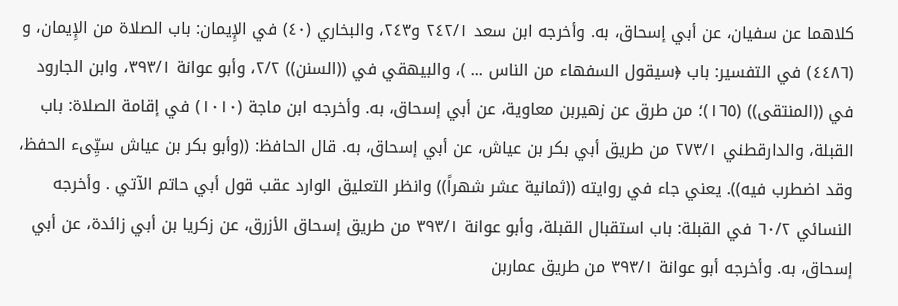كلاهما عن سفیان، عن أبي إسحاق، به. وأخرجه ابن سعد ٢٤٢/١ و٢٤٣، والبخاري (٤٠) في الإِيمان: باب الصلاة من الإِيمان، و (٤٤٨٦) في التفسير: باب ﴿سيقول السفهاء من الناس ... )، والبيهقي في ((السنن)) ٢/٢، وأبو عوانة ٣٩٣/١، وابن الجارود في ((المنتقى)) (١٦٥)؛ من طرق عن زهيربن معاوية، عن أبي إسحاق، به. وأخرجه ابن ماجة (١٠١٠) في إقامة الصلاة: باب القبلة، والدارقطني ٢٧٣/١ من طريق أبي بكر بن عياش، عن أبي إسحاق، به. قال الحافظ: ((وأبو بكر بن عياش سيِّىء الحفظ، وقد اضطرب فيه)). يعني جاء في روايته ((ثمانية عشر شهراً)) وانظر التعليق الوارد عقب قول أبي حاتم الآتي . وأخرجه النسائي ٦٠/٢ في القبلة: باب استقبال القبلة، وأبو عوانة ٣٩٣/١ من طريق إسحاق الأزرق، عن زكريا بن أبي زائدة، عن أبي إسحاق، به. وأخرجه أبو عوانة ٣٩٣/١ من طريق عماربن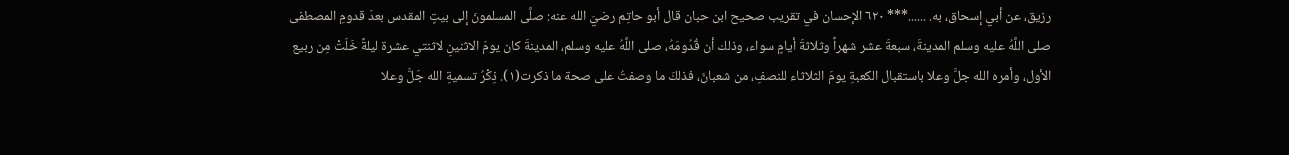رزيق، عن أبي إسحاق، به. ......*** ٦٢٠ الإحسان في تقريب صحيح ابن حبان قال أبو حاتِم رضيَ الله عنه: صلَّى المسلمونَ إلى بيتٍ المقدس بعدَ قدومِ المصطفى صلى اللَّهُ عليه وسلم المدينةَ، سبعةَ عشر شهراً وثلاثةَ أيامٍ سواء، وذلك أن قُدُومَهُ، صلى اللَّهُ عليه وسلم، المدينةَ كان يومَ الاثنينِ لاثنتي عشرة ليلةً خَلَتْ مِن ربيع الأول، وأمره الله جلَّ وعلا باستقبال الكعبةِ يومَ الثلاثاء للنصفِ، من شعبانَ، فذلكَ ما وصفتُ على صحة ما ذكرت(١). ذِكْرُ تسميةِ الله جَلَّ وعلا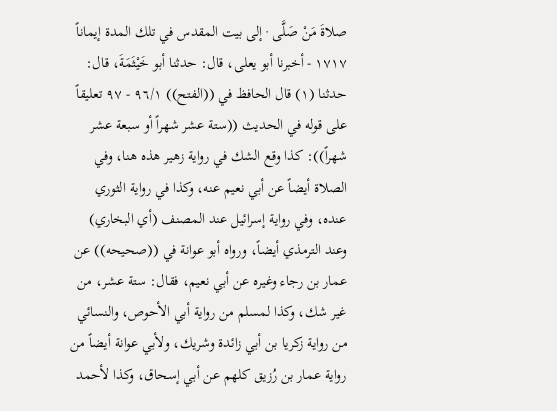صلاةَ مَنْ صَلَّى · إلى بيت المقدس في تلك المدة إيماناً ١٧١٧ - أخبرنا أبو يعلى، قال: حدثنا أبو خَيْثَمَةَ، قال: حدثنا (١) قال الحافظ في ((الفتح)) ٩٦/١ - ٩٧ تعليقاً على قوله في الحديث ((ستة عشر شهراً أو سبعة عشر شهراً)): كذا وقع الشك في رواية زهير هذه هنا، وفي الصلاة أيضاً عن أبي نعيم عنه، وكذا في رواية الثوري عنده، وفي رواية إسرائيل عند المصنف (أي البخاري) وعند الترمذي أيضاً، ورواه أبو عوانة في ((صحيحه)) عن عمار بن رجاء وغيره عن أبي نعيم، فقال: ستة عشر، من غير شك، وكذا لمسلم من رواية أبي الأحوص، والنسائي من رواية زكريا بن أبي زائدة وشريك، ولأبي عوانة أيضاً من رواية عمار بن رُزيق كلهم عن أبي إسحاق، وكذا لأحمد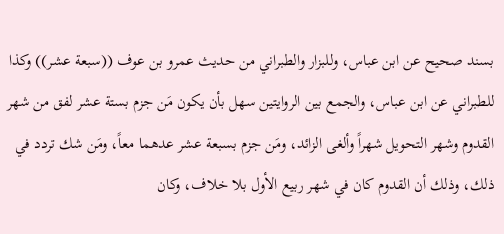بسند صحيح عن ابن عباس، وللبزار والطبراني من حديث عمرو بن عوف ((سبعة عشر)) وكذا للطبراني عن ابن عباس، والجمع بين الروايتين سهل بأن يكون مَن جزم بستة عشر لفق من شهر القدوم وشهر التحويل شهراً وألغى الزائد، ومَن جزم بسبعة عشر عدهما معاً، ومَن شك تردد في ذلك، وذلك أن القدوم كان في شهر ربيع الأول بلا خلاف، وكان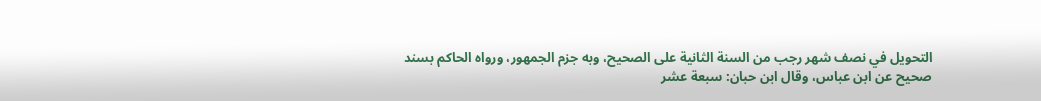التحويل في نصف شهر رجب من السنة الثانية على الصحيح، وبه جزم الجمهور، ورواه الحاكم بسند صحيح عن ابن عباس، وقال ابن حبان: سبعة عشر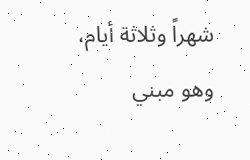شهراً وثلاثة أيام، وهو مبني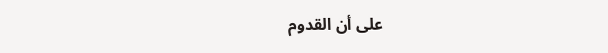على أن القدوم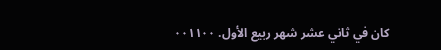كان في ثاني عشر شهر ربيع الأول. ٠٠١١٠٠